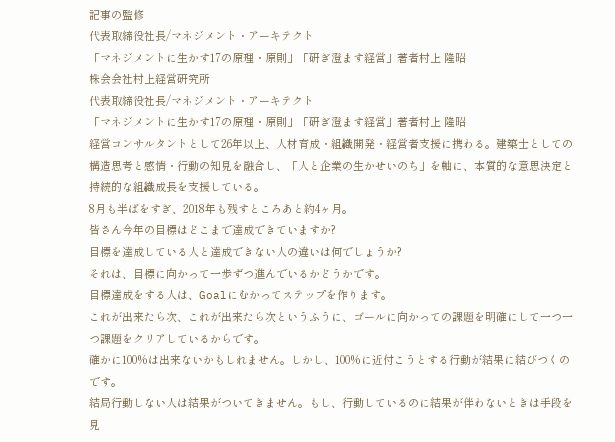記事の監修
代表取締役社長/マネジメント・アーキテクト
「マネジメントに生かす17の原理・原則」「研ぎ澄ます経営」著者村上 隆昭
株会会社村上経営研究所
代表取締役社長/マネジメント・アーキテクト
「マネジメントに生かす17の原理・原則」「研ぎ澄ます経営」著者村上 隆昭
経営コンサルタントとして26年以上、人材育成・組織開発・経営者支援に携わる。建築士としての構造思考と感情・行動の知見を融合し、「人と企業の生かせいのち」を軸に、本質的な意思決定と持続的な組織成長を支援している。
8月も半ばをすぎ、2018年も残すところあと約4ヶ月。
皆さん今年の目標はどこまで達成できていますか?
目標を達成している人と達成できない人の違いは何でしょうか?
それは、目標に向かって一歩ずつ進んでいるかどうかです。
目標達成をする人は、Goalにむかってステップを作ります。
これが出来たら次、これが出来たら次というふうに、ゴールに向かっての課題を明確にして一つ一つ課題をクリアしているからです。
確かに100%は出来ないかもしれません。しかし、100%に近付こうとする行動が結果に結びつくのです。
結局行動しない人は結果がついてきません。もし、行動しているのに結果が伴わないときは手段を見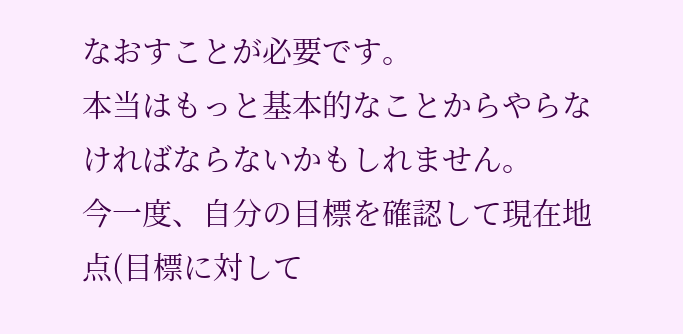なおすことが必要です。
本当はもっと基本的なことからやらなければならないかもしれません。
今一度、自分の目標を確認して現在地点(目標に対して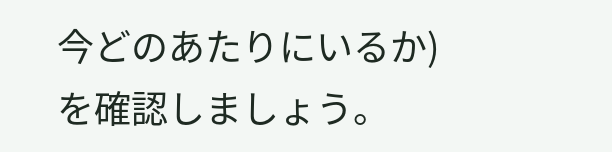今どのあたりにいるか)を確認しましょう。